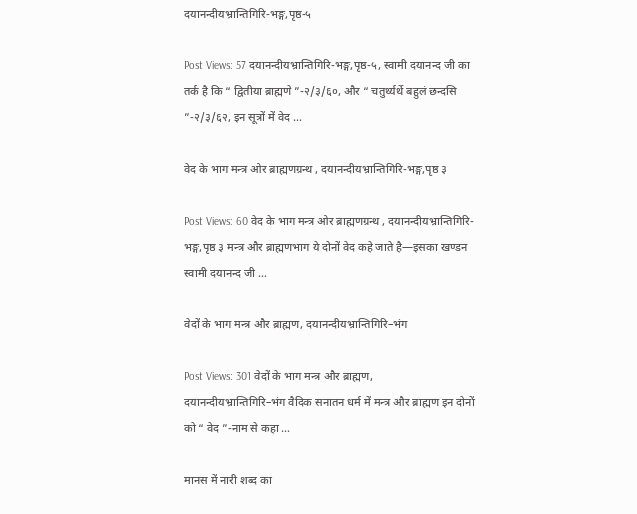दयानन्दीयभ्रान्तिगिरि-भङ्ग,पृष्ठ-५

Post Views: 57 दयानन्दीयभ्रान्तिगिरि-भङ्ग,पृष्ठ-५, स्वामी दयानन्द जी का तर्क है कि “ द्वितीया ब्राह्मणे ”-२/३/६०, और “ चतुर्थ्यर्थे बहुलं छन्दसि ”-२/३/६२, इन सूत्रों में वेद …

वेद के भाग मन्त्र ओर ब्राह्मणग्रन्थ , दयानन्दीयभ्रान्तिगिरि-भङ्ग,पृष्ठ ३

Post Views: 60 वेद के भाग मन्त्र ओर ब्राह्मणग्रन्थ , दयानन्दीयभ्रान्तिगिरि-भङ्ग,पृष्ठ ३ मन्त्र और ब्राह्मणभाग ये दोनों वेद कहे जाते है—इसका खण्डन स्वामी दयानन्द जी …

वेदों के भाग मन्त्र और ब्राह्मण, दयानन्दीयभ्रान्तिगिरि–भंग

Post Views: 301 वेदों के भाग मन्त्र और ब्राह्मण, दयानन्दीयभ्रान्तिगिरि–भंग वैदिक सनातन धर्म में मन्त्र और ब्राह्मण इन दोनों को “ वेद ”-नाम से कहा …

मानस में नारी शब्द का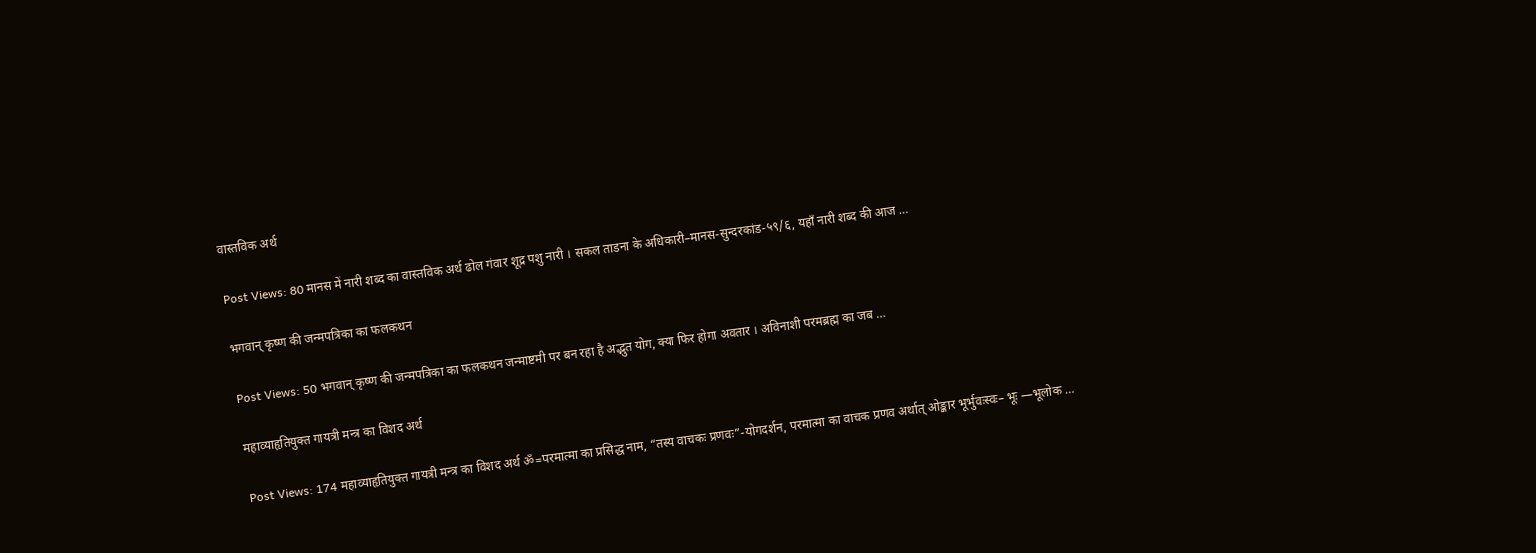वास्तविक अर्थ

Post Views: 80 मानस में नारी शब्द का वास्तविक अर्थ ढोल गंवार शूद्र पशु नारी । सकल ताडना के अधिकारी–मानस-सुन्दरकांड-५९/६, यहाँ नारी शब्द की आज …

भगवान् कृष्ण की जन्मपत्रिका का फलकथन

Post Views: 50 भगवान् कृष्ण की जन्मपत्रिका का फलकथन जन्माष्टमी पर बन रहा है अद्भुत योग, क्या फिर होगा अवतार । अविनाशी परमब्रह्म का जब …

महाव्याहृतियुक्त गायत्री मन्त्र का विशद अर्थ

Post Views: 174 महाव्याहृतियुक्त गायत्री मन्त्र का विशद अर्थ ॐ=परमात्मा का प्रसिद्ध नाम, “तस्य वाचकः प्रणवः”-योगदर्शन, परमात्मा का वाचक प्रणव अर्थात् ओङ्कार भूर्भुवःस्वः– भूः —भूलोक …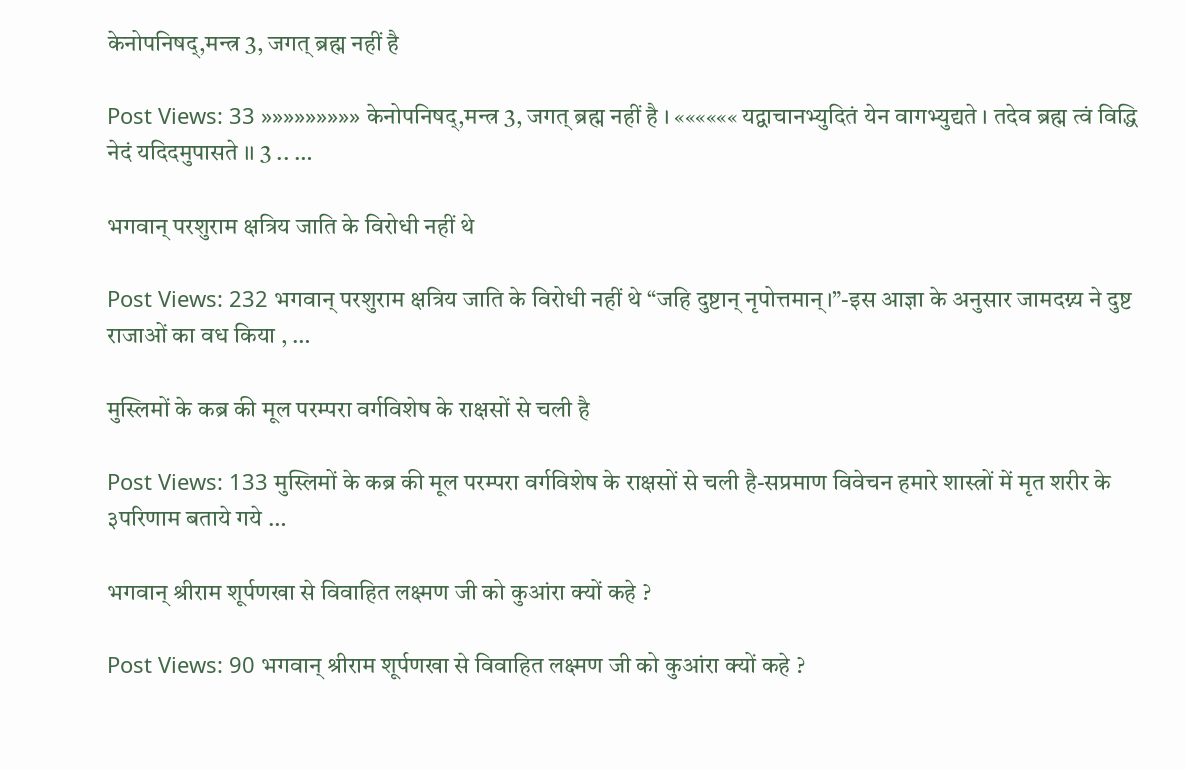केनोपनिषद्,मन्त्र 3, जगत् ब्रह्म नहीं है

Post Views: 33 »»»»»»»»» केनोपनिषद्,मन्त्र 3, जगत् ब्रह्म नहीं है । «««««« यद्वाचानभ्युदितं येन वागभ्युद्यते । तदेव ब्रह्म त्वं विद्धि नेदं यदिदमुपासते ।। 3 .. …

भगवान् परशुराम क्षत्रिय जाति के विरोधी नहीं थे

Post Views: 232 भगवान् परशुराम क्षत्रिय जाति के विरोधी नहीं थे “जहि दुष्टान् नृपोत्तमान्।”-इस आज्ञा के अनुसार जामदग्न्य ने दुष्ट राजाओं का वध किया , …

मुस्लिमों के कब्र की मूल परम्परा वर्गविशेष के राक्षसों से चली है

Post Views: 133 मुस्लिमों के कब्र की मूल परम्परा वर्गविशेष के राक्षसों से चली है-सप्रमाण विवेचन हमारे शास्त्रों में मृत शरीर के ३परिणाम बताये गये …

भगवान् श्रीराम शूर्पणखा से विवाहित लक्ष्मण जी को कुआंरा क्यों कहे ?

Post Views: 90 भगवान् श्रीराम शूर्पणखा से विवाहित लक्ष्मण जी को कुआंरा क्यों कहे ?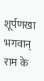शूर्पणखा भगवान् राम के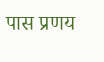पास प्रणय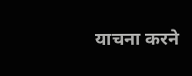याचना करने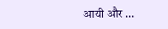आयी और …